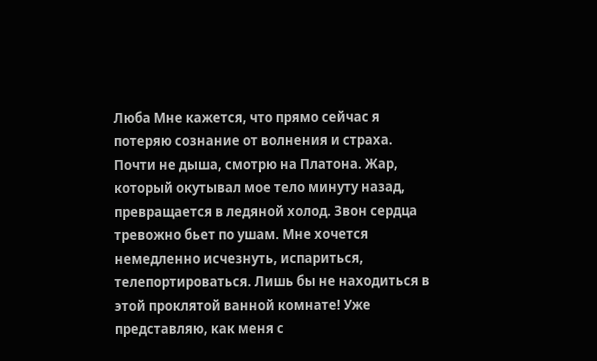Люба Мне кажется, что прямо сейчас я потеряю сознание от волнения и страха. Почти не дыша, смотрю на Платона. Жар, который окутывал мое тело минуту назад, превращается в ледяной холод. Звон сердца тревожно бьет по ушам. Мне хочется немедленно исчезнуть, испариться, телепортироваться. Лишь бы не находиться в этой проклятой ванной комнате! Уже представляю, как меня с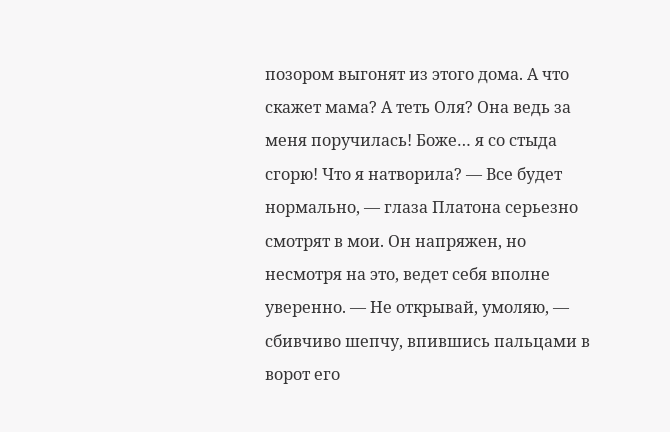позором выгонят из этого дома. А что скажет мама? А теть Оля? Она ведь за меня поручилась! Боже… я со стыда сгорю! Что я натворила? — Все будет нормально, — глаза Платона серьезно смотрят в мои. Он напряжен, но несмотря на это, ведет себя вполне уверенно. — Не открывай, умоляю, — сбивчиво шепчу, впившись пальцами в ворот его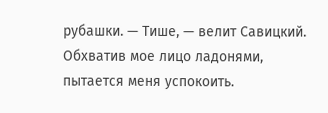рубашки. — Тише, — велит Савицкий. Обхватив мое лицо ладонями, пытается меня успокоить.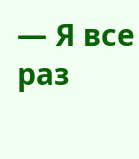— Я все раз